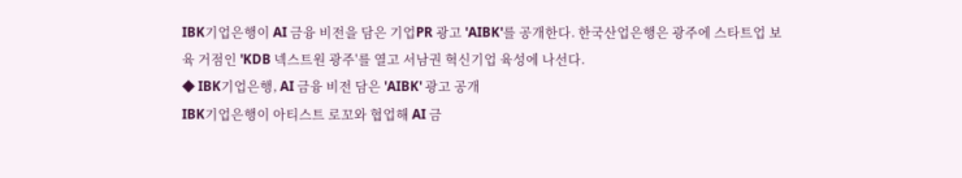IBK기업은행이 AI 금융 비전을 담은 기업PR 광고 'AIBK'를 공개한다. 한국산업은행은 광주에 스타트업 보육 거점인 'KDB 넥스트원 광주'를 열고 서남권 혁신기업 육성에 나선다.
◆ IBK기업은행, AI 금융 비전 담은 'AIBK' 광고 공개
IBK기업은행이 아티스트 로꼬와 협업해 AI 금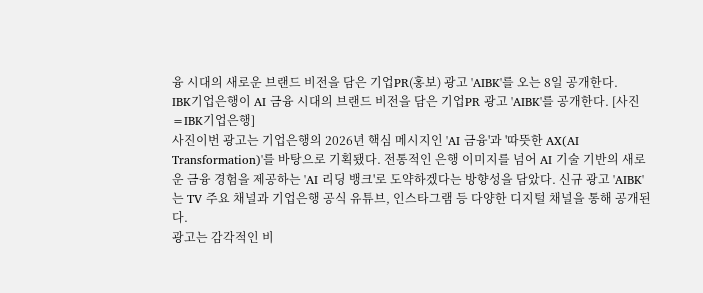융 시대의 새로운 브랜드 비전을 담은 기업PR(홍보) 광고 'AIBK'를 오는 8일 공개한다.
IBK기업은행이 AI 금융 시대의 브랜드 비전을 담은 기업PR 광고 'AIBK'를 공개한다. [사진=IBK기업은행]
사진이번 광고는 기업은행의 2026년 핵심 메시지인 'AI 금융'과 '따뜻한 AX(AI Transformation)'를 바탕으로 기획됐다. 전통적인 은행 이미지를 넘어 AI 기술 기반의 새로운 금융 경험을 제공하는 'AI 리딩 뱅크'로 도약하겠다는 방향성을 담았다. 신규 광고 'AIBK'는 TV 주요 채널과 기업은행 공식 유튜브, 인스타그램 등 다양한 디지털 채널을 통해 공개된다.
광고는 감각적인 비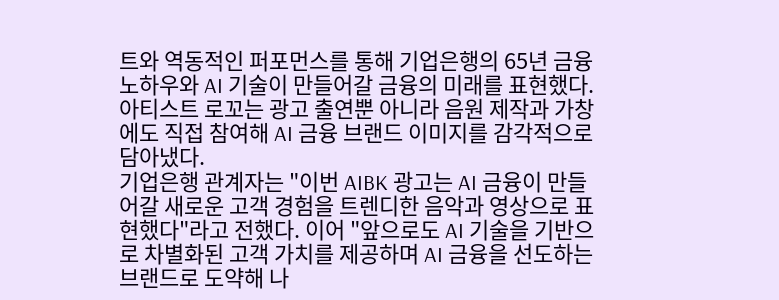트와 역동적인 퍼포먼스를 통해 기업은행의 65년 금융 노하우와 AI 기술이 만들어갈 금융의 미래를 표현했다. 아티스트 로꼬는 광고 출연뿐 아니라 음원 제작과 가창에도 직접 참여해 AI 금융 브랜드 이미지를 감각적으로 담아냈다.
기업은행 관계자는 "이번 AIBK 광고는 AI 금융이 만들어갈 새로운 고객 경험을 트렌디한 음악과 영상으로 표현했다"라고 전했다. 이어 "앞으로도 AI 기술을 기반으로 차별화된 고객 가치를 제공하며 AI 금융을 선도하는 브랜드로 도약해 나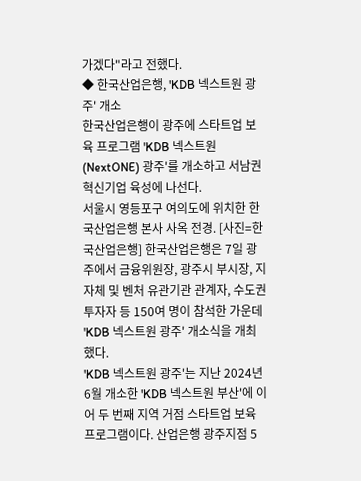가겠다"라고 전했다.
◆ 한국산업은행, 'KDB 넥스트원 광주' 개소
한국산업은행이 광주에 스타트업 보육 프로그램 'KDB 넥스트원(NextONE) 광주'를 개소하고 서남권 혁신기업 육성에 나선다.
서울시 영등포구 여의도에 위치한 한국산업은행 본사 사옥 전경. [사진=한국산업은행] 한국산업은행은 7일 광주에서 금융위원장, 광주시 부시장, 지자체 및 벤처 유관기관 관계자, 수도권 투자자 등 150여 명이 참석한 가운데 'KDB 넥스트원 광주' 개소식을 개최했다.
'KDB 넥스트원 광주'는 지난 2024년 6월 개소한 'KDB 넥스트원 부산'에 이어 두 번째 지역 거점 스타트업 보육 프로그램이다. 산업은행 광주지점 5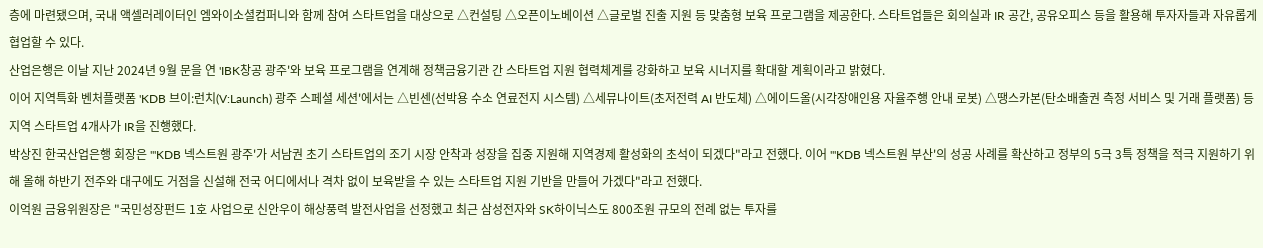층에 마련됐으며, 국내 액셀러레이터인 엠와이소셜컴퍼니와 함께 참여 스타트업을 대상으로 △컨설팅 △오픈이노베이션 △글로벌 진출 지원 등 맞춤형 보육 프로그램을 제공한다. 스타트업들은 회의실과 IR 공간, 공유오피스 등을 활용해 투자자들과 자유롭게 협업할 수 있다.
산업은행은 이날 지난 2024년 9월 문을 연 'IBK창공 광주'와 보육 프로그램을 연계해 정책금융기관 간 스타트업 지원 협력체계를 강화하고 보육 시너지를 확대할 계획이라고 밝혔다.
이어 지역특화 벤처플랫폼 'KDB 브이:런치(V:Launch) 광주 스페셜 세션'에서는 △빈센(선박용 수소 연료전지 시스템) △세뮤나이트(초저전력 AI 반도체) △에이드올(시각장애인용 자율주행 안내 로봇) △땡스카본(탄소배출권 측정 서비스 및 거래 플랫폼) 등 지역 스타트업 4개사가 IR을 진행했다.
박상진 한국산업은행 회장은 "'KDB 넥스트원 광주'가 서남권 초기 스타트업의 조기 시장 안착과 성장을 집중 지원해 지역경제 활성화의 초석이 되겠다"라고 전했다. 이어 "'KDB 넥스트원 부산'의 성공 사례를 확산하고 정부의 5극 3특 정책을 적극 지원하기 위해 올해 하반기 전주와 대구에도 거점을 신설해 전국 어디에서나 격차 없이 보육받을 수 있는 스타트업 지원 기반을 만들어 가겠다"라고 전했다.
이억원 금융위원장은 "국민성장펀드 1호 사업으로 신안우이 해상풍력 발전사업을 선정했고 최근 삼성전자와 SK하이닉스도 800조원 규모의 전례 없는 투자를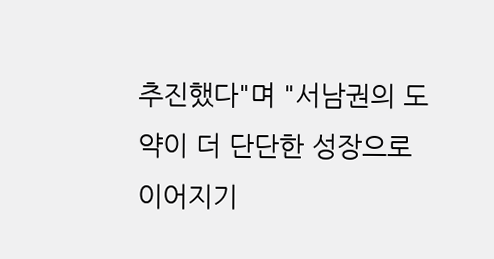추진했다"며 "서남권의 도약이 더 단단한 성장으로 이어지기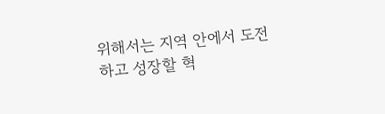위해서는 지역 안에서 도전하고 성장할 혁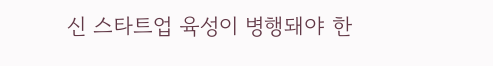신 스타트업 육성이 병행돼야 한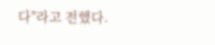다"라고 전했다.